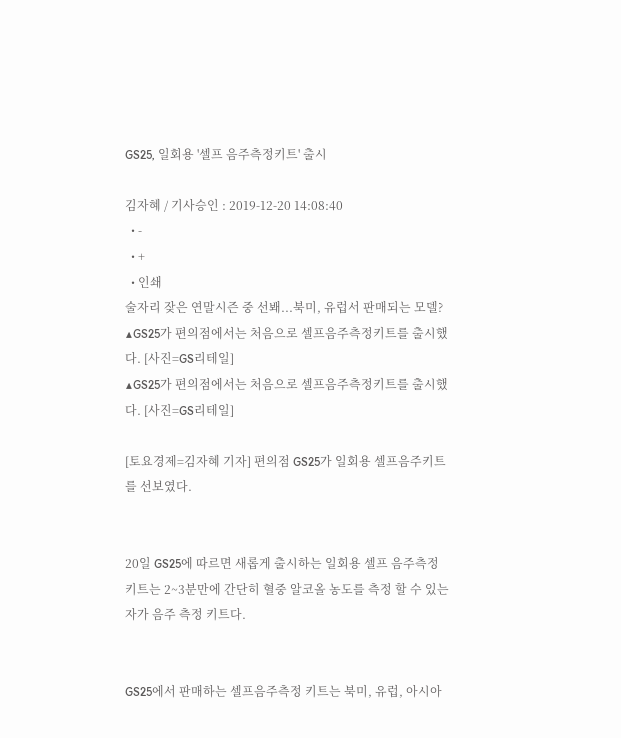GS25, 일회용 '셀프 음주측정키트' 출시

김자혜 / 기사승인 : 2019-12-20 14:08:40
  • -
  • +
  • 인쇄
술자리 잦은 연말시즌 중 선봬...북미, 유럽서 판매되는 모델?
▲GS25가 편의점에서는 처음으로 셀프음주측정키트를 출시했다. [사진=GS리테일]
▲GS25가 편의점에서는 처음으로 셀프음주측정키트를 출시했다. [사진=GS리테일]

[토요경제=김자혜 기자] 편의점 GS25가 일회용 셀프음주키트를 선보였다.


20일 GS25에 따르면 새롭게 출시하는 일회용 셀프 음주측정키트는 2~3분만에 간단히 혈중 알코올 농도를 측정 할 수 있는 자가 음주 측정 키트다.


GS25에서 판매하는 셀프음주측정 키트는 북미, 유럽, 아시아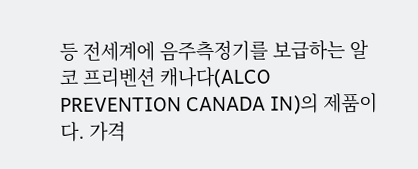등 전세계에 음주측정기를 보급하는 알코 프리벤션 캐나다(ALCO PREVENTION CANADA IN)의 제품이다. 가격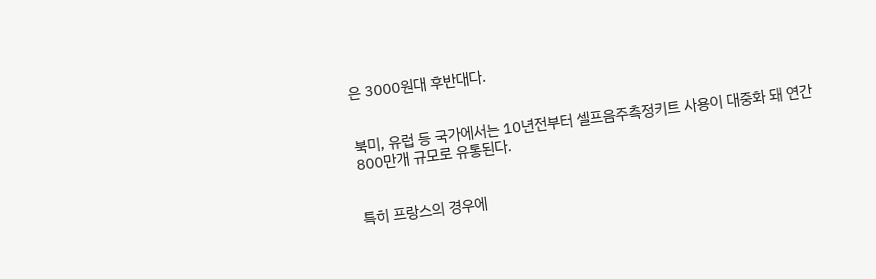은 3000원대 후반대다.


북미, 유럽 등 국가에서는 10년전부터 셀프음주측정키트 사용이 대중화 돼 연간 800만개 규모로 유통된다.


특히 프랑스의 경우에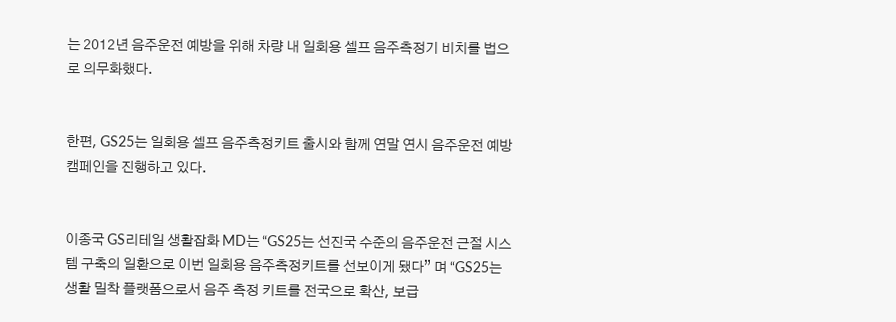는 2012년 음주운전 예방을 위해 차량 내 일회용 셀프 음주측정기 비치를 법으로 의무화했다.


한편, GS25는 일회용 셀프 음주측정키트 출시와 함께 연말 연시 음주운전 예방 캠페인을 진행하고 있다.


이종국 GS리테일 생활잡화 MD는 “GS25는 선진국 수준의 음주운전 근절 시스템 구축의 일환으로 이번 일회용 음주측정키트를 선보이게 됐다” 며 “GS25는 생활 밀착 플랫폼으로서 음주 측정 키트를 전국으로 확산, 보급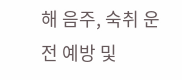해 음주, 숙취 운전 예방 및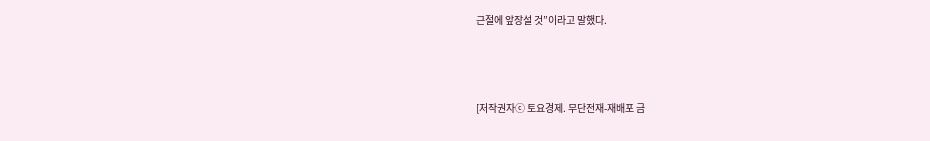근절에 앞장설 것”이라고 말했다.



[저작권자ⓒ 토요경제. 무단전재-재배포 금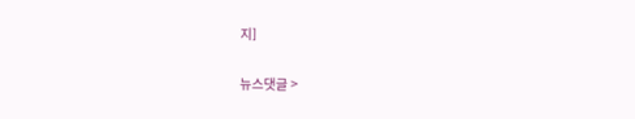지]

뉴스댓글 >